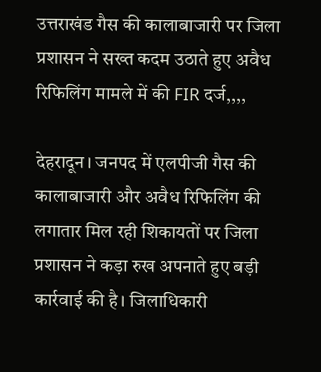उत्तराखंड गैस की कालाबाजारी पर जिला प्रशासन ने सख्त कदम उठाते हुए अवैध रिफिलिंग मामले में की FIR दर्ज,,,,

देहरादून। जनपद में एलपीजी गैस की कालाबाजारी और अवैध रिफिलिंग की लगातार मिल रही शिकायतों पर जिला प्रशासन ने कड़ा रुख अपनाते हुए बड़ी कार्रवाई की है। जिलाधिकारी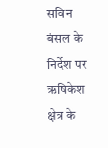सविन बंसल के निर्देश पर ऋषिकेश क्षेत्र के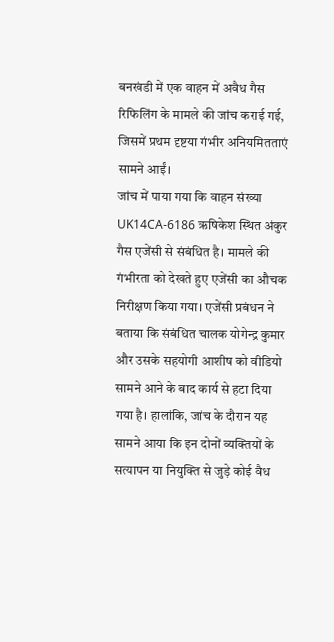बनखंडी में एक वाहन में अवैध गैस रिफिलिंग के मामले की जांच कराई गई, जिसमें प्रथम दृष्टया गंभीर अनियमितताएं सामने आईं।
जांच में पाया गया कि वाहन संख्या UK14CA-6186 ऋषिकेश स्थित अंकुर गैस एजेंसी से संबंधित है। मामले की गंभीरता को देखते हुए एजेंसी का औचक निरीक्षण किया गया। एजेंसी प्रबंधन ने बताया कि संबंधित चालक योगेन्द्र कुमार और उसके सहयोगी आशीष को वीडियो सामने आने के बाद कार्य से हटा दिया गया है। हालांकि, जांच के दौरान यह सामने आया कि इन दोनों व्यक्तियों के सत्यापन या नियुक्ति से जुड़े कोई वैध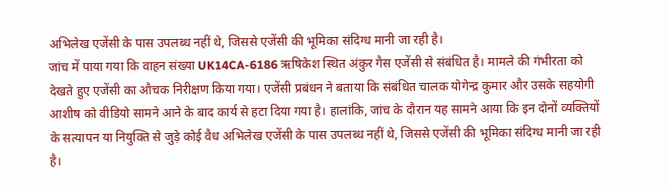अभिलेख एजेंसी के पास उपलब्ध नहीं थे, जिससे एजेंसी की भूमिका संदिग्ध मानी जा रही है।
जांच में पाया गया कि वाहन संख्या UK14CA-6186 ऋषिकेश स्थित अंकुर गैस एजेंसी से संबंधित है। मामले की गंभीरता को देखते हुए एजेंसी का औचक निरीक्षण किया गया। एजेंसी प्रबंधन ने बताया कि संबंधित चालक योगेन्द्र कुमार और उसके सहयोगी आशीष को वीडियो सामने आने के बाद कार्य से हटा दिया गया है। हालांकि, जांच के दौरान यह सामने आया कि इन दोनों व्यक्तियों के सत्यापन या नियुक्ति से जुड़े कोई वैध अभिलेख एजेंसी के पास उपलब्ध नहीं थे, जिससे एजेंसी की भूमिका संदिग्ध मानी जा रही है।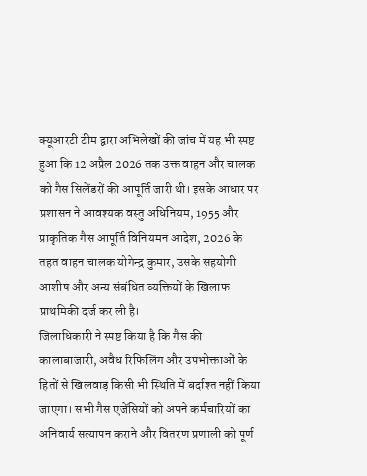क्यूआरटी टीम द्वारा अभिलेखों की जांच में यह भी स्पष्ट हुआ कि 12 अप्रैल 2026 तक उक्त वाहन और चालक को गैस सिलेंडरों की आपूर्ति जारी थी। इसके आधार पर प्रशासन ने आवश्यक वस्तु अधिनियम, 1955 और प्राकृतिक गैस आपूर्ति विनियमन आदेश, 2026 के तहत वाहन चालक योगेन्द्र कुमार, उसके सहयोगी आशीष और अन्य संबंधित व्यक्तियों के खिलाफ प्राथमिकी दर्ज कर ली है।
जिलाधिकारी ने स्पष्ट किया है कि गैस की कालाबाजारी, अवैध रिफिलिंग और उपभोक्ताओं के हितों से खिलवाड़ किसी भी स्थिति में बर्दाश्त नहीं किया जाएगा। सभी गैस एजेंसियों को अपने कर्मचारियों का अनिवार्य सत्यापन कराने और वितरण प्रणाली को पूर्ण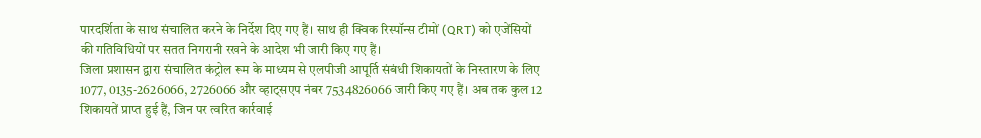पारदर्शिता के साथ संचालित करने के निर्देश दिए गए हैं। साथ ही क्विक रिस्पॉन्स टीमों (QRT) को एजेंसियों की गतिविधियों पर सतत निगरानी रखने के आदेश भी जारी किए गए हैं।
जिला प्रशासन द्वारा संचालित कंट्रोल रूम के माध्यम से एलपीजी आपूर्ति संबंधी शिकायतों के निस्तारण के लिए 1077, 0135-2626066, 2726066 और व्हाट्सएप नंबर 7534826066 जारी किए गए हैं। अब तक कुल 12 शिकायतें प्राप्त हुई हैं, जिन पर त्वरित कार्रवाई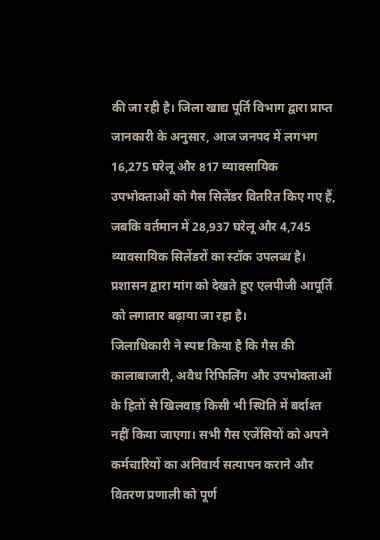की जा रही है। जिला खाद्य पूर्ति विभाग द्वारा प्राप्त जानकारी के अनुसार, आज जनपद में लगभग 16,275 घरेलू और 817 व्यावसायिक उपभोक्ताओं को गैस सिलेंडर वितरित किए गए हैं, जबकि वर्तमान में 28,937 घरेलू और 4,745 व्यावसायिक सिलेंडरों का स्टॉक उपलब्ध है। प्रशासन द्वारा मांग को देखते हुए एलपीजी आपूर्ति को लगातार बढ़ाया जा रहा है।
जिलाधिकारी ने स्पष्ट किया है कि गैस की कालाबाजारी, अवैध रिफिलिंग और उपभोक्ताओं के हितों से खिलवाड़ किसी भी स्थिति में बर्दाश्त नहीं किया जाएगा। सभी गैस एजेंसियों को अपने कर्मचारियों का अनिवार्य सत्यापन कराने और वितरण प्रणाली को पूर्ण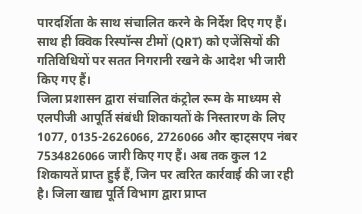पारदर्शिता के साथ संचालित करने के निर्देश दिए गए हैं। साथ ही क्विक रिस्पॉन्स टीमों (QRT) को एजेंसियों की गतिविधियों पर सतत निगरानी रखने के आदेश भी जारी किए गए हैं।
जिला प्रशासन द्वारा संचालित कंट्रोल रूम के माध्यम से एलपीजी आपूर्ति संबंधी शिकायतों के निस्तारण के लिए 1077, 0135-2626066, 2726066 और व्हाट्सएप नंबर 7534826066 जारी किए गए हैं। अब तक कुल 12 शिकायतें प्राप्त हुई हैं, जिन पर त्वरित कार्रवाई की जा रही है। जिला खाद्य पूर्ति विभाग द्वारा प्राप्त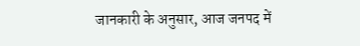जानकारी के अनुसार, आज जनपद में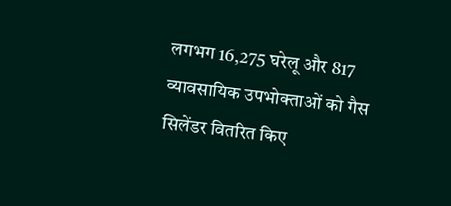लगभग 16,275 घरेलू और 817 व्यावसायिक उपभोक्ताओं को गैस सिलेंडर वितरित किए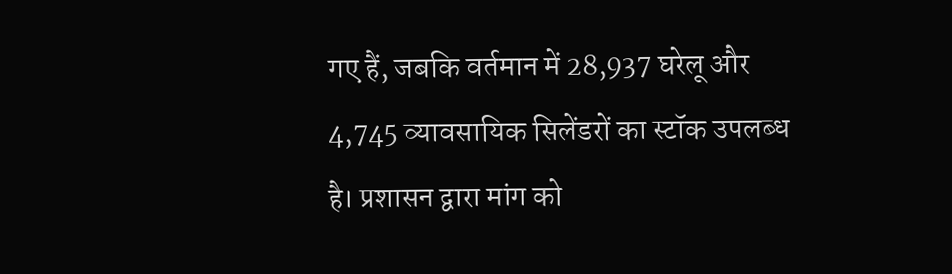गए हैं, जबकि वर्तमान में 28,937 घरेलू और 4,745 व्यावसायिक सिलेंडरों का स्टॉक उपलब्ध है। प्रशासन द्वारा मांग को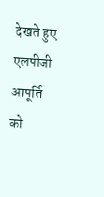देखते हुए एलपीजी आपूर्ति को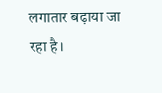लगातार बढ़ाया जा रहा है।